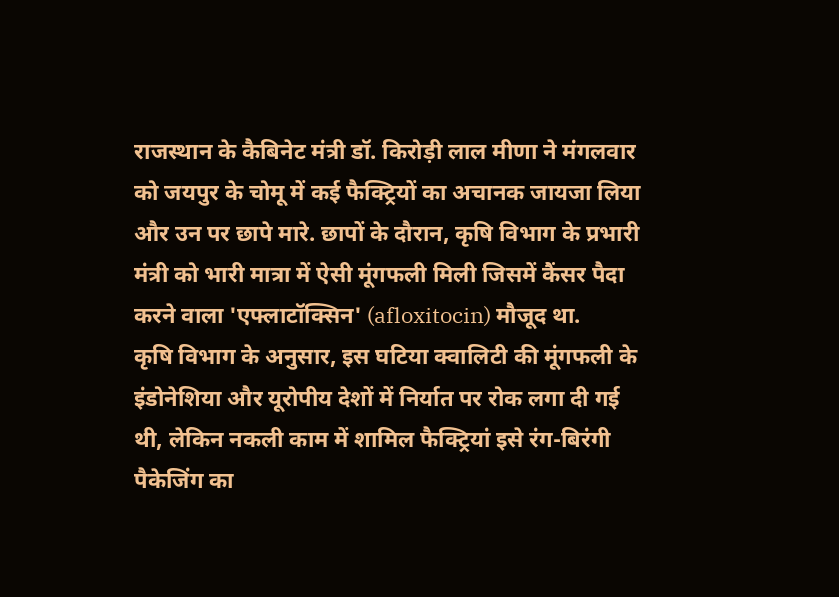राजस्थान के कैबिनेट मंत्री डॉ. किरोड़ी लाल मीणा ने मंगलवार को जयपुर के चोमू में कई फैक्ट्रियों का अचानक जायजा लिया और उन पर छापे मारे. छापों के दौरान, कृषि विभाग के प्रभारी मंत्री को भारी मात्रा में ऐसी मूंगफली मिली जिसमें कैंसर पैदा करने वाला 'एफ्लाटॉक्सिन' (afloxitocin) मौजूद था.
कृषि विभाग के अनुसार, इस घटिया क्वालिटी की मूंगफली के इंडोनेशिया और यूरोपीय देशों में निर्यात पर रोक लगा दी गई थी, लेकिन नकली काम में शामिल फैक्ट्रियां इसे रंग-बिरंगी पैकेजिंग का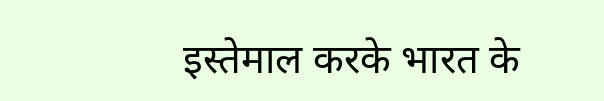इस्तेमाल करके भारत के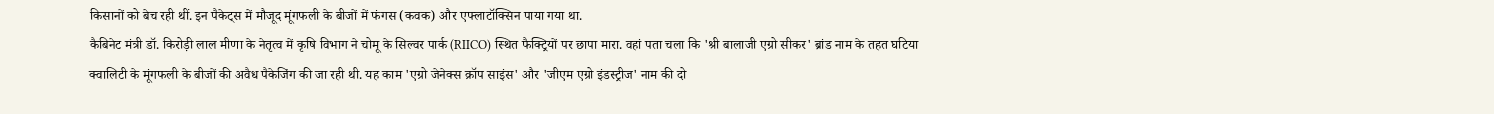किसानों को बेच रही थीं. इन पैकेट्स में मौजूद मूंगफली के बीजों में फंगस (कवक) और एफ्लाटॉक्सिन पाया गया था.
कैबिनेट मंत्री डॉ. किरोड़ी लाल मीणा के नेतृत्व में कृषि विभाग ने चोमू के सिल्वर पार्क (RIICO) स्थित फैक्ट्रियों पर छापा मारा. वहां पता चला कि 'श्री बालाजी एग्रो सीकर' ब्रांड नाम के तहत घटिया क्वालिटी के मूंगफली के बीजों की अवैध पैकेजिंग की जा रही थी. यह काम 'एग्रो जेनेक्स क्रॉप साइंस' और 'जीएम एग्रो इंडस्ट्रीज' नाम की दो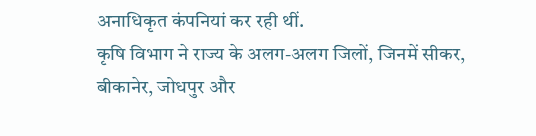अनाधिकृत कंपनियां कर रही थीं.
कृषि विभाग ने राज्य के अलग-अलग जिलों, जिनमें सीकर, बीकानेर, जोधपुर और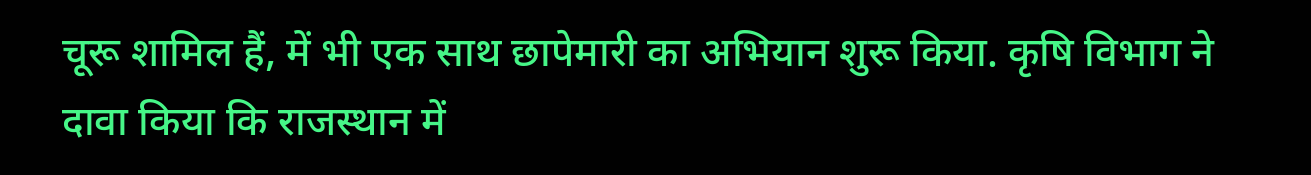चूरू शामिल हैं, में भी एक साथ छापेमारी का अभियान शुरू किया. कृषि विभाग ने दावा किया कि राजस्थान में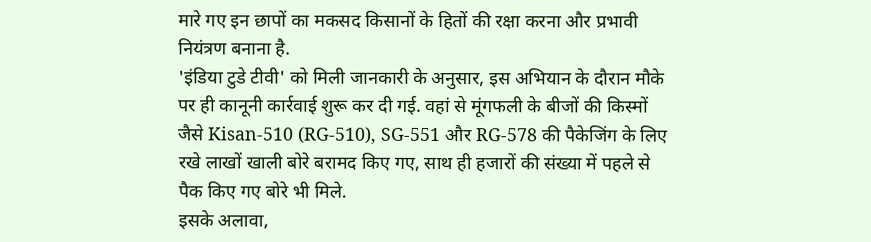मारे गए इन छापों का मकसद किसानों के हितों की रक्षा करना और प्रभावी नियंत्रण बनाना है.
'इंडिया टुडे टीवी' को मिली जानकारी के अनुसार, इस अभियान के दौरान मौके पर ही कानूनी कार्रवाई शुरू कर दी गई. वहां से मूंगफली के बीजों की किस्मों जैसे Kisan-510 (RG-510), SG-551 और RG-578 की पैकेजिंग के लिए रखे लाखों खाली बोरे बरामद किए गए, साथ ही हजारों की संख्या में पहले से पैक किए गए बोरे भी मिले.
इसके अलावा,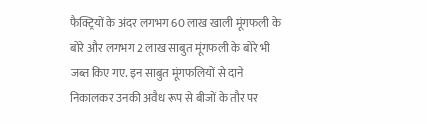फैक्ट्रियों के अंदर लगभग 60 लाख खाली मूंगफली के बोरे और लगभग 2 लाख साबुत मूंगफली के बोरे भी जब्त किए गए. इन साबुत मूंगफलियों से दाने निकालकर उनकी अवैध रूप से बीजों के तौर पर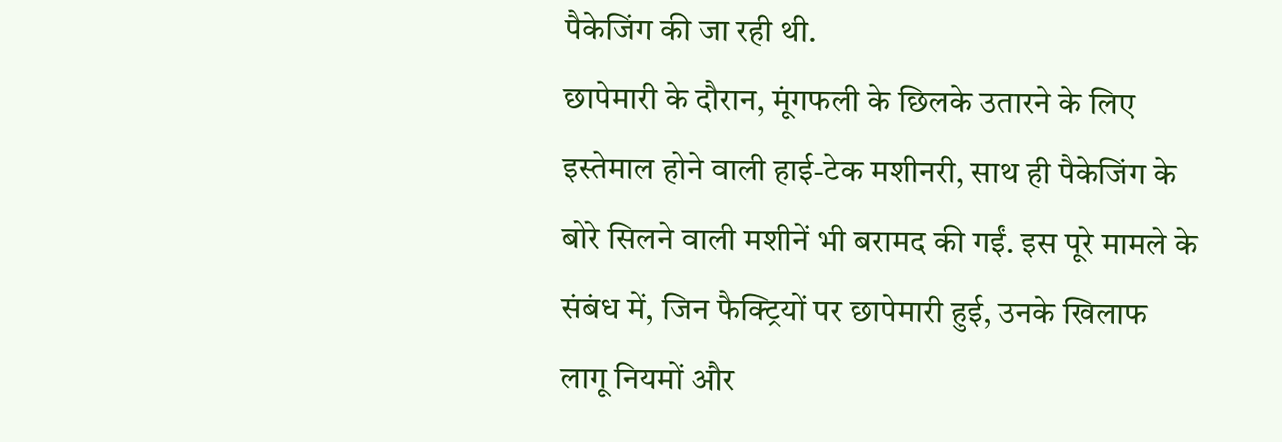पैकेजिंग की जा रही थी.
छापेमारी के दौरान, मूंगफली के छिलके उतारने के लिए इस्तेमाल होने वाली हाई-टेक मशीनरी, साथ ही पैकेजिंग के बोरे सिलने वाली मशीनें भी बरामद की गईं. इस पूरे मामले के संबंध में, जिन फैक्ट्रियों पर छापेमारी हुई, उनके खिलाफ लागू नियमों और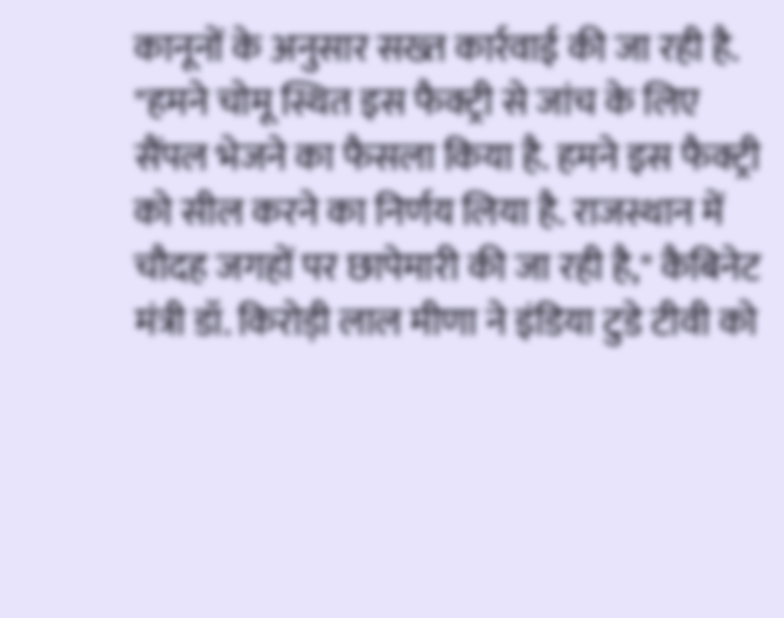कानूनों के अनुसार सख्त कार्रवाई की जा रही है.
"हमने चोमू स्थित इस फैक्ट्री से जांच के लिए सैंपल भेजने का फैसला किया है. हमने इस फैक्ट्री को सील करने का निर्णय लिया है. राजस्थान में चौदह जगहों पर छापेमारी की जा रही है," कैबिनेट मंत्री डॉ. किरोड़ी लाल मीणा ने इंडिया टुडे टीवी को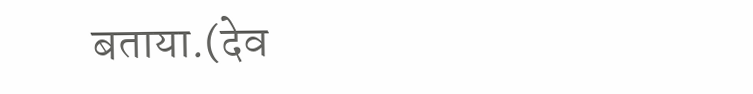बताया.(देव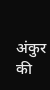अंकुर की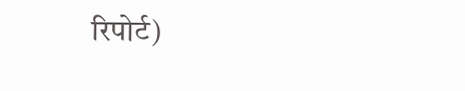रिपोर्ट)